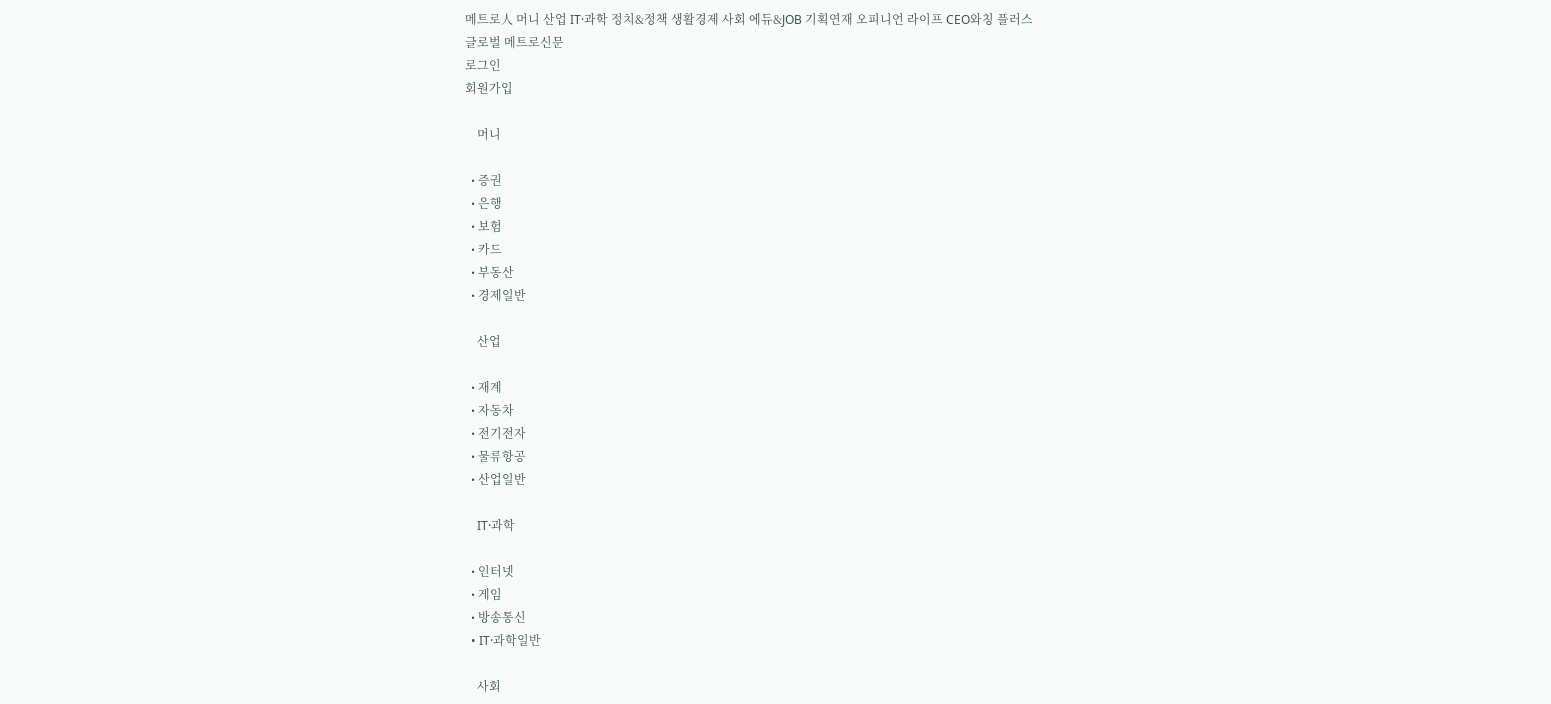메트로人 머니 산업 IT·과학 정치&정책 생활경제 사회 에듀&JOB 기획연재 오피니언 라이프 CEO와칭 플러스
글로벌 메트로신문
로그인
회원가입

    머니

  • 증권
  • 은행
  • 보험
  • 카드
  • 부동산
  • 경제일반

    산업

  • 재계
  • 자동차
  • 전기전자
  • 물류항공
  • 산업일반

    IT·과학

  • 인터넷
  • 게임
  • 방송통신
  • IT·과학일반

    사회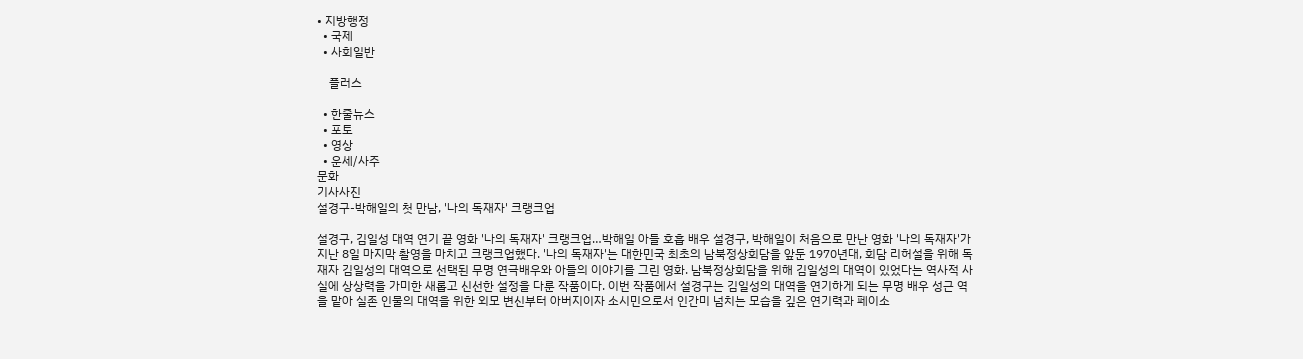• 지방행정
  • 국제
  • 사회일반

    플러스

  • 한줄뉴스
  • 포토
  • 영상
  • 운세/사주
문화
기사사진
설경구-박해일의 첫 만남, '나의 독재자' 크랭크업

설경구, 김일성 대역 연기 끝 영화 '나의 독재자' 크랭크업…박해일 아들 호흡 배우 설경구, 박해일이 처음으로 만난 영화 '나의 독재자'가 지난 8일 마지막 촬영을 마치고 크랭크업했다. '나의 독재자'는 대한민국 최초의 남북정상회담을 앞둔 1970년대, 회담 리허설을 위해 독재자 김일성의 대역으로 선택된 무명 연극배우와 아들의 이야기를 그린 영화. 남북정상회담을 위해 김일성의 대역이 있었다는 역사적 사실에 상상력을 가미한 새롭고 신선한 설정을 다룬 작품이다. 이번 작품에서 설경구는 김일성의 대역을 연기하게 되는 무명 배우 성근 역을 맡아 실존 인물의 대역을 위한 외모 변신부터 아버지이자 소시민으로서 인간미 넘치는 모습을 깊은 연기력과 페이소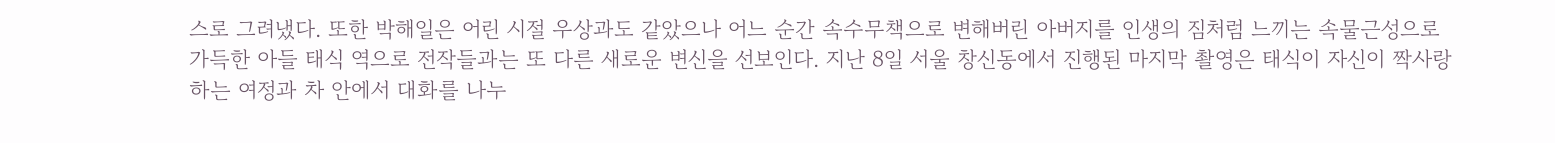스로 그려냈다. 또한 박해일은 어린 시절 우상과도 같았으나 어느 순간 속수무책으로 변해버린 아버지를 인생의 짐처럼 느끼는 속물근성으로 가득한 아들 태식 역으로 전작들과는 또 다른 새로운 변신을 선보인다. 지난 8일 서울 창신동에서 진행된 마지막 촬영은 태식이 자신이 짝사랑하는 여정과 차 안에서 대화를 나누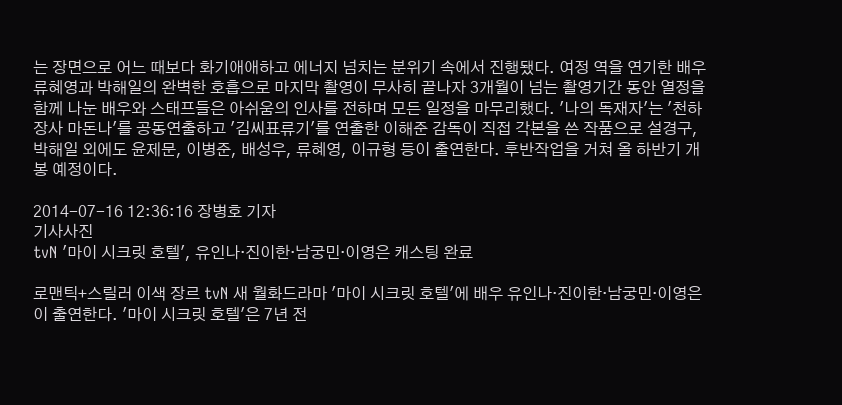는 장면으로 어느 때보다 화기애애하고 에너지 넘치는 분위기 속에서 진행됐다. 여정 역을 연기한 배우 류혜영과 박해일의 완벽한 호흡으로 마지막 촬영이 무사히 끝나자 3개월이 넘는 촬영기간 동안 열정을 함께 나눈 배우와 스태프들은 아쉬움의 인사를 전하며 모든 일정을 마무리했다. '나의 독재자'는 '천하장사 마돈나'를 공동연출하고 '김씨표류기'를 연출한 이해준 감독이 직접 각본을 쓴 작품으로 설경구, 박해일 외에도 윤제문, 이병준, 배성우, 류혜영, 이규형 등이 출연한다. 후반작업을 거쳐 올 하반기 개봉 예정이다.

2014-07-16 12:36:16 장병호 기자
기사사진
tvN '마이 시크릿 호텔', 유인나·진이한·남궁민·이영은 캐스팅 완료

로맨틱+스릴러 이색 장르 tvN 새 월화드라마 '마이 시크릿 호텔'에 배우 유인나·진이한·남궁민·이영은이 출연한다. '마이 시크릿 호텔'은 7년 전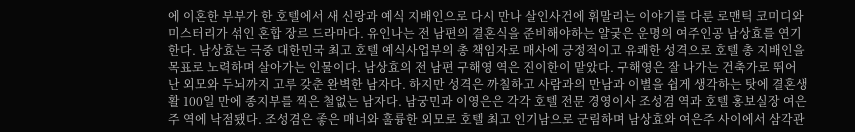에 이혼한 부부가 한 호텔에서 새 신랑과 예식 지배인으로 다시 만나 살인사건에 휘말리는 이야기를 다룬 로맨틱 코미디와 미스터리가 섞인 혼합 장르 드라마다. 유인나는 전 남편의 결혼식을 준비해야하는 얄궂은 운명의 여주인공 남상효를 연기한다. 남상효는 극중 대한민국 최고 호텔 예식사업부의 총 책임자로 매사에 긍정적이고 유쾌한 성격으로 호텔 총 지배인을 목표로 노력하며 살아가는 인물이다. 남상효의 전 남편 구해영 역은 진이한이 맡았다. 구해영은 잘 나가는 건축가로 뛰어난 외모와 두뇌까지 고루 갖춘 완벽한 남자다. 하지만 성격은 까칠하고 사람과의 만남과 이별을 쉽게 생각하는 탓에 결혼생활 100일 만에 종지부를 찍은 철없는 남자다. 남궁민과 이영은은 각각 호텔 전문 경영이사 조성겸 역과 호텔 홍보실장 여은주 역에 낙점됐다. 조성겸은 좋은 매너와 훌륭한 외모로 호텔 최고 인기남으로 군림하며 남상효와 여은주 사이에서 삼각관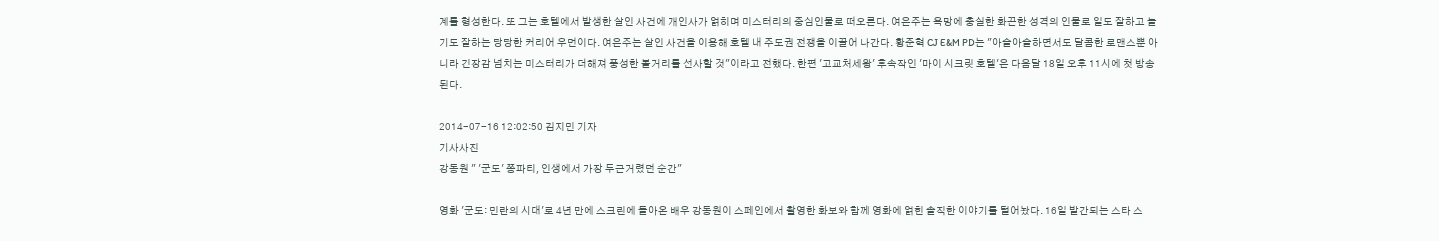계를 형성한다. 또 그는 호텔에서 발생한 살인 사건에 개인사가 얽히며 미스터리의 중심인물로 떠오른다. 여은주는 욕망에 충실한 화끈한 성격의 인물로 일도 잘하고 놀기도 잘하는 당당한 커리어 우먼이다. 여은주는 살인 사건을 이용해 호텔 내 주도권 전쟁을 이끌어 나간다. 황준혁 CJ E&M PD는 "아슬아슬하면서도 달콤한 로맨스뿐 아니라 긴장감 넘치는 미스터리가 더해져 풍성한 볼거리를 선사할 것"이라고 전했다. 한편 '고교처세왕' 후속작인 '마이 시크릿 호텔'은 다음달 18일 오후 11시에 첫 방송된다.

2014-07-16 12:02:50 김지민 기자
기사사진
강동원 " '군도' 쫑파티, 인생에서 가장 두근거렸던 순간"

영화 '군도: 민란의 시대'로 4년 만에 스크린에 돌아온 배우 강동원이 스페인에서 촬영한 화보와 함께 영화에 얽힌 솔직한 이야기를 털어놨다. 16일 발간되는 스타 스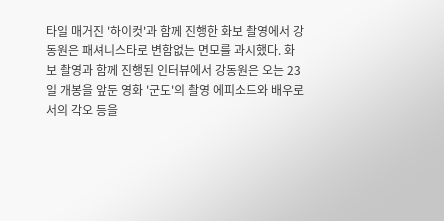타일 매거진 '하이컷'과 함께 진행한 화보 촬영에서 강동원은 패셔니스타로 변함없는 면모를 과시했다. 화보 촬영과 함께 진행된 인터뷰에서 강동원은 오는 23일 개봉을 앞둔 영화 '군도'의 촬영 에피소드와 배우로서의 각오 등을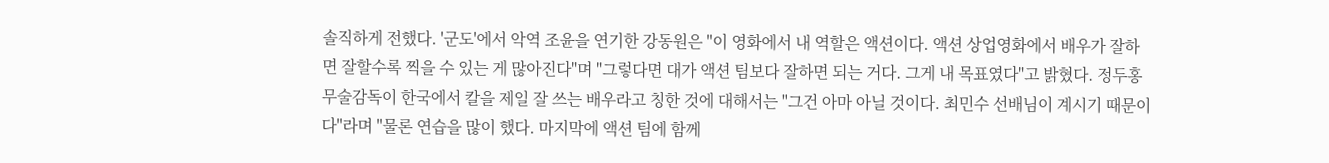솔직하게 전했다. '군도'에서 악역 조윤을 연기한 강동원은 "이 영화에서 내 역할은 액션이다. 액션 상업영화에서 배우가 잘하면 잘할수록 찍을 수 있는 게 많아진다"며 "그렇다면 대가 액션 팀보다 잘하면 되는 거다. 그게 내 목표였다"고 밝혔다. 정두홍 무술감독이 한국에서 칼을 제일 잘 쓰는 배우라고 칭한 것에 대해서는 "그건 아마 아닐 것이다. 최민수 선배님이 계시기 때문이다"라며 "물론 연습을 많이 했다. 마지막에 액션 팀에 함께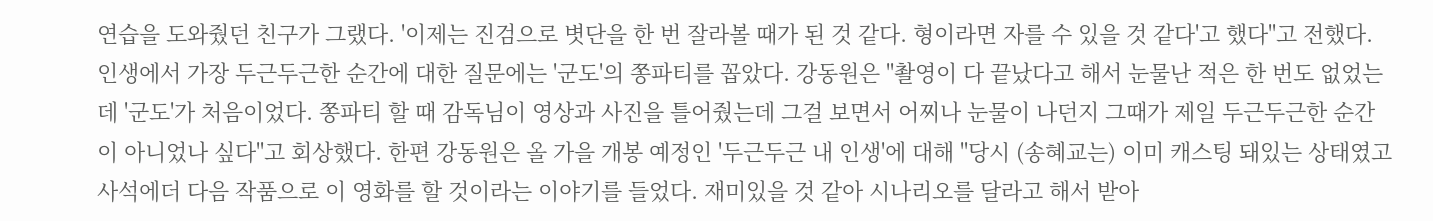연습을 도와줬던 친구가 그랬다. '이제는 진검으로 볏단을 한 번 잘라볼 때가 된 것 같다. 형이라면 자를 수 있을 것 같다'고 했다"고 전했다. 인생에서 가장 두근두근한 순간에 대한 질문에는 '군도'의 쫑파티를 꼽았다. 강동원은 "촬영이 다 끝났다고 해서 눈물난 적은 한 번도 없었는데 '군도'가 처음이었다. 쫑파티 할 때 감독님이 영상과 사진을 틀어줬는데 그걸 보면서 어찌나 눈물이 나던지 그때가 제일 두근두근한 순간이 아니었나 싶다"고 회상했다. 한편 강동원은 올 가을 개봉 예정인 '두근두근 내 인생'에 대해 "당시 (송혜교는) 이미 캐스팅 돼있는 상태였고 사석에더 다음 작품으로 이 영화를 할 것이라는 이야기를 들었다. 재미있을 것 같아 시나리오를 달라고 해서 받아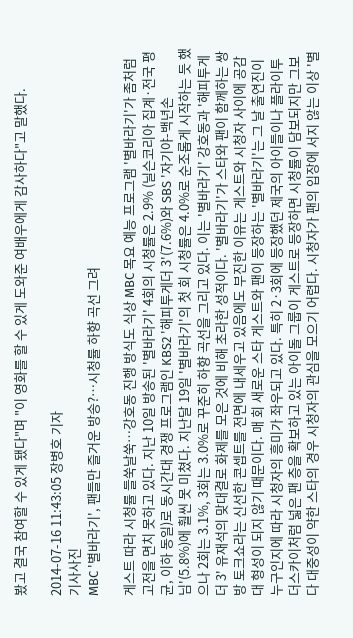봤고 결국 참여할 수 있게 됐다"며 "이 영화를 할 수 있게 도와준 여배우에게 감사하다"고 말했다.

2014-07-16 11:43:05 장병호 기자
기사사진
MBC '별바라기', 팬들만 즐거운 방송?…시청률 하향 곡선 그려

게스트 따라 시청률 들쑥날쑥…강호동 진행 방식도 식상 MBC 목요 예능 프로그램 '별바라기'가 좀처럼 고전을 면치 못하고 있다. 지난 10일 방송된 '별바라기' 4회의 시청률은 2.9% (닐슨코리아 집계·전국 평균, 이하 동일)로 동시간대 경쟁 프로그램인 KBS2 '해피투게더 3'(7.6%)와 SBS '자기야-백년손님'(5.8%)에 훨씬 못 미쳤다. 지난달 19일 '별바라기'의 첫 회 시청률은 4.0%로 순조롭게 시작하는 듯 했으나 2회는 3.1%, 3회는 3.0%로 꾸준히 하향 곡선을 그리고 있다. 이는 '별바라기' 강호동과 '해피투게더 3' 유재석의 맞대결로 화제를 모은 것에 비해 초라한 성적이다. '별바라기'가 스타와 팬이 함께하는 쌍방 토크쇼라는 신선한 콘셉트를 전면에 내세우고 있음에도 부진한 이유는 게스트와 시청자 사이에 공감대 형성이 되지 않기 때문이다. 매 회 새로운 스타 게스트와 팬이 등장하는 '별바라기'는 그 날 출연진이 누구인지에 따라 시청자의 흥미가 좌우되고 있다. 특히 2·3회에 등장했던 제국의 아이들이나 플라이투더스카이처럼 넓은 팬 층을 확보하고 있는 아이돌 그룹이 게스트로 등장하면 시청률이 담보되지만 그보다 대중성이 약한 스타의 경우 시청자의 관심을 모으기 어렵다. 시청자가 팬의 입장에 서지 않는 이상 '별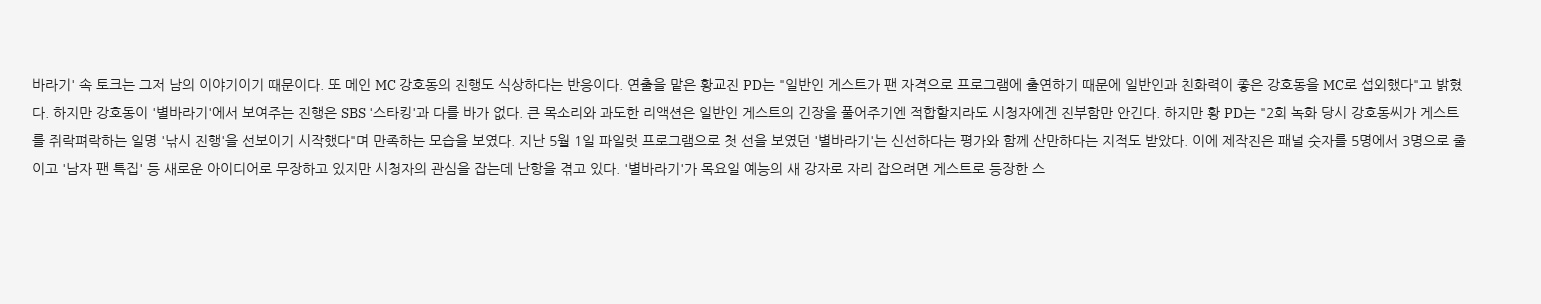바라기' 속 토크는 그저 남의 이야기이기 때문이다. 또 메인 MC 강호동의 진행도 식상하다는 반응이다. 연출을 맡은 황교진 PD는 "일반인 게스트가 팬 자격으로 프로그램에 출연하기 때문에 일반인과 친화력이 좋은 강호동을 MC로 섭외했다"고 밝혔다. 하지만 강호동이 '별바라기'에서 보여주는 진행은 SBS '스타킹'과 다를 바가 없다. 큰 목소리와 과도한 리액션은 일반인 게스트의 긴장을 풀어주기엔 적합할지라도 시청자에겐 진부함만 안긴다. 하지만 황 PD는 "2회 녹화 당시 강호동씨가 게스트를 쥐락펴락하는 일명 '낚시 진행'을 선보이기 시작했다"며 만족하는 모습을 보였다. 지난 5월 1일 파일럿 프로그램으로 첫 선을 보였던 '별바라기'는 신선하다는 평가와 함께 산만하다는 지적도 받았다. 이에 제작진은 패널 숫자를 5명에서 3명으로 줄이고 '남자 팬 특집' 등 새로운 아이디어로 무장하고 있지만 시청자의 관심을 잡는데 난항을 겪고 있다. '별바라기'가 목요일 예능의 새 강자로 자리 잡으려면 게스트로 등장한 스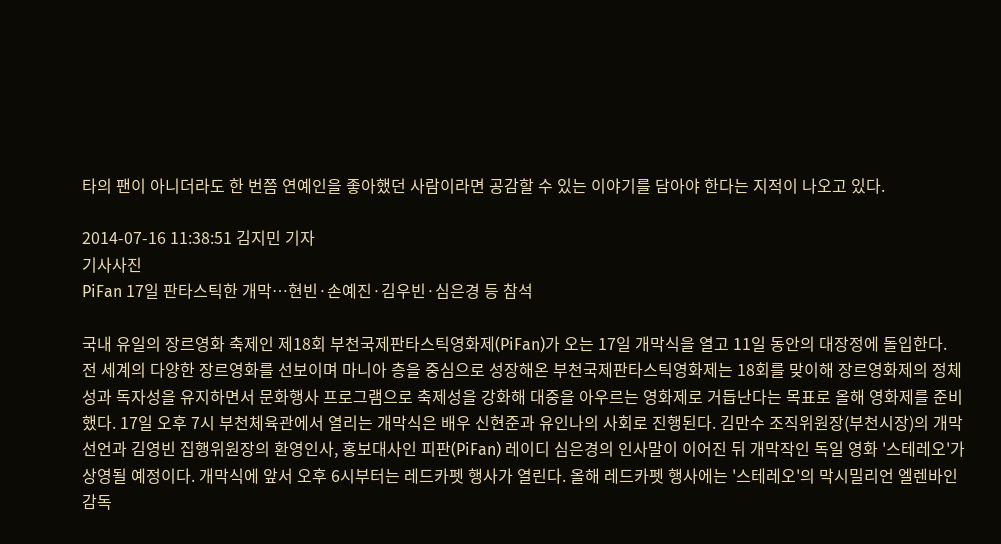타의 팬이 아니더라도 한 번쯤 연예인을 좋아했던 사람이라면 공감할 수 있는 이야기를 담아야 한다는 지적이 나오고 있다.

2014-07-16 11:38:51 김지민 기자
기사사진
PiFan 17일 판타스틱한 개막…현빈·손예진·김우빈·심은경 등 참석

국내 유일의 장르영화 축제인 제18회 부천국제판타스틱영화제(PiFan)가 오는 17일 개막식을 열고 11일 동안의 대장정에 돌입한다. 전 세계의 다양한 장르영화를 선보이며 마니아 층을 중심으로 성장해온 부천국제판타스틱영화제는 18회를 맞이해 장르영화제의 정체성과 독자성을 유지하면서 문화행사 프로그램으로 축제성을 강화해 대중을 아우르는 영화제로 거듭난다는 목표로 올해 영화제를 준비했다. 17일 오후 7시 부천체육관에서 열리는 개막식은 배우 신현준과 유인나의 사회로 진행된다. 김만수 조직위원장(부천시장)의 개막 선언과 김영빈 집행위원장의 환영인사, 홍보대사인 피판(PiFan) 레이디 심은경의 인사말이 이어진 뒤 개막작인 독일 영화 '스테레오'가 상영될 예정이다. 개막식에 앞서 오후 6시부터는 레드카펫 행사가 열린다. 올해 레드카펫 행사에는 '스테레오'의 막시밀리언 엘렌바인 감독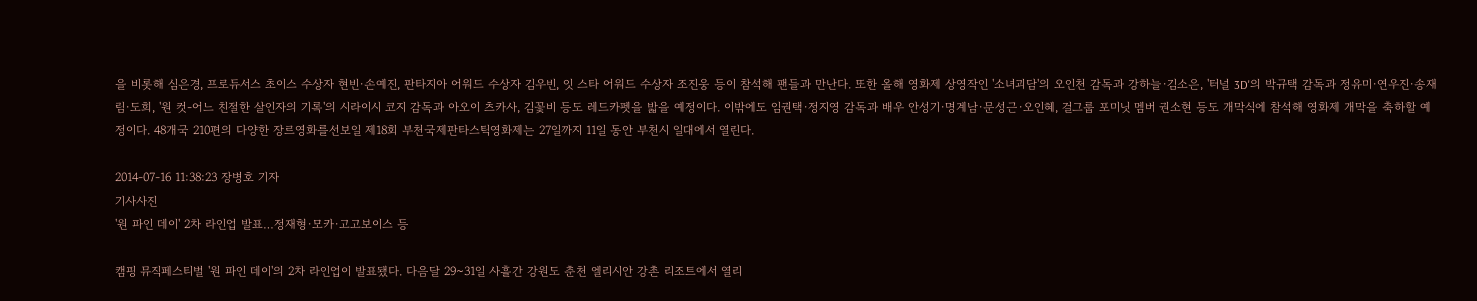을 비롯해 심은경, 프로듀서스 초이스 수상자 현빈·손예진, 판타지아 어워드 수상자 김우빈, 잇 스타 어워드 수상자 조진웅 등이 참석해 팬들과 만난다. 또한 올해 영화제 상영작인 '소녀괴담'의 오인천 감독과 강하늘·김소은, '터널 3D'의 박규택 감독과 정유미·연우진·송재림·도희, '원 컷-어느 친절한 살인자의 기록'의 시라이시 코지 감독과 아오이 츠카사, 김꽃비 등도 레드카펫을 밟을 예정이다. 이밖에도 임권택·정지영 감독과 배우 안성기·명계남·문성근·오인혜, 걸그룹 포미닛 멤버 권소현 등도 개막식에 참석해 영화제 개막을 축하할 예정이다. 48개국 210편의 다양한 장르영화를선보일 제18회 부천국제판타스틱영화제는 27일까지 11일 동안 부천시 일대에서 열린다.

2014-07-16 11:38:23 장병호 기자
기사사진
'원 파인 데이' 2차 라인업 발표…정재형·모카·고고보이스 등

캠핑 뮤직페스티벌 '원 파인 데이'의 2차 라인업이 발표됐다. 다음달 29~31일 사흘간 강원도 춘천 엘리시안 강촌 리조트에서 열리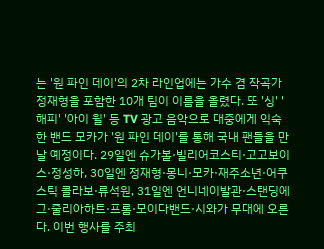는 '원 파인 데이'의 2차 라인업에는 가수 겸 작곡가 정재형을 포함한 10개 팀이 이름을 올렸다. 또 '싱' '해피' '아이 윌' 등 TV 광고 음악으로 대중에게 익숙한 밴드 모카가 '원 파인 데이'를 통해 국내 팬들을 만날 예정이다. 29일엔 슈가볼·빌리어코스티·고고보이스·정성하, 30일엔 정재형·몽니·모카·재주소년·어쿠스틱 콜라보·류석원, 31일엔 언니네이발관·스탠딩에그·줄리아하트·프롬·모이다밴드·시와가 무대에 오른다. 이번 행사를 주최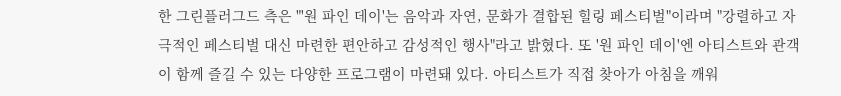한 그린플러그드 측은 "'원 파인 데이'는 음악과 자연, 문화가 결합된 힐링 페스티벌"이라며 "강렬하고 자극적인 페스티벌 대신 마련한 편안하고 감성적인 행사"라고 밝혔다. 또 '원 파인 데이'엔 아티스트와 관객이 함께 즐길 수 있는 다양한 프로그램이 마련돼 있다. 아티스트가 직접 찾아가 아침을 깨워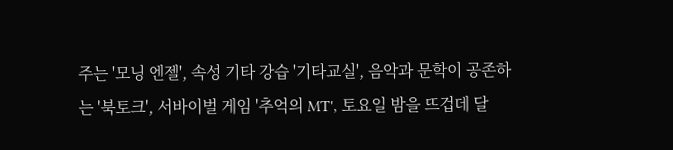주는 '모닝 엔젤', 속성 기타 강습 '기타교실', 음악과 문학이 공존하는 '북토크', 서바이벌 게임 '추억의 MT', 토요일 밤을 뜨겁데 달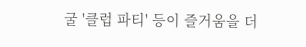굴 '클럽 파티' 등이 즐거움을 더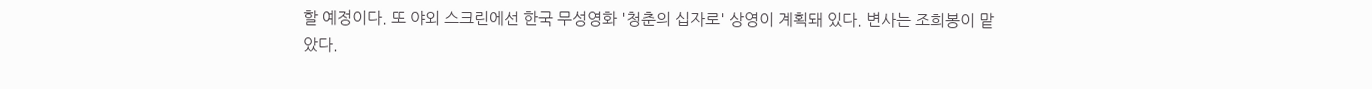할 예정이다. 또 야외 스크린에선 한국 무성영화 '청춘의 십자로' 상영이 계획돼 있다. 변사는 조희봉이 맡았다.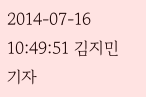2014-07-16 10:49:51 김지민 기자